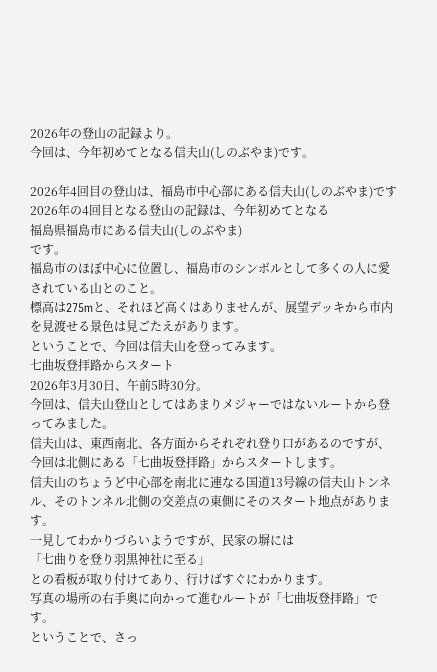2026年の登山の記録より。
今回は、今年初めてとなる信夫山(しのぶやま)です。

2026年4回目の登山は、福島市中心部にある信夫山(しのぶやま)です
2026年の4回目となる登山の記録は、今年初めてとなる
福島県福島市にある信夫山(しのぶやま)
です。
福島市のほぼ中心に位置し、福島市のシンボルとして多くの人に愛されている山とのこと。
標高は275mと、それほど高くはありませんが、展望デッキから市内を見渡せる景色は見ごたえがあります。
ということで、今回は信夫山を登ってみます。
七曲坂登拝路からスタート
2026年3月30日、午前5時30分。
今回は、信夫山登山としてはあまりメジャーではないルートから登ってみました。
信夫山は、東西南北、各方面からそれぞれ登り口があるのですが、
今回は北側にある「七曲坂登拝路」からスタートします。
信夫山のちょうど中心部を南北に連なる国道13号線の信夫山トンネル、そのトンネル北側の交差点の東側にそのスタート地点があります。
一見してわかりづらいようですが、民家の塀には
「七曲りを登り羽黒神社に至る」
との看板が取り付けてあり、行けばすぐにわかります。
写真の場所の右手奥に向かって進むルートが「七曲坂登拝路」です。
ということで、さっ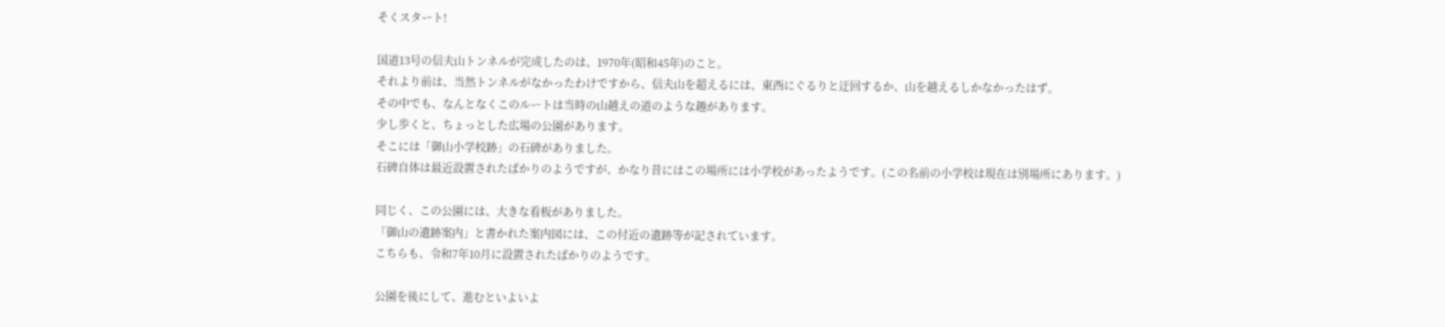そくスタート!

国道13号の信夫山トンネルが完成したのは、1970年(昭和45年)のこと。
それより前は、当然トンネルがなかったわけですから、信夫山を超えるには、東西にぐるりと迂回するか、山を越えるしかなかったはず。
その中でも、なんとなくこのルートは当時の山越えの道のような趣があります。
少し歩くと、ちょっとした広場の公園があります。
そこには「御山小学校跡」の石碑がありました。
石碑自体は最近設置されたばかりのようですが、かなり昔にはこの場所には小学校があったようです。(この名前の小学校は現在は別場所にあります。)

同じく、この公園には、大きな看板がありました。
「御山の遺跡案内」と書かれた案内図には、この付近の遺跡等が記されています。
こちらも、令和7年10月に設置されたばかりのようです。

公園を後にして、進むといよいよ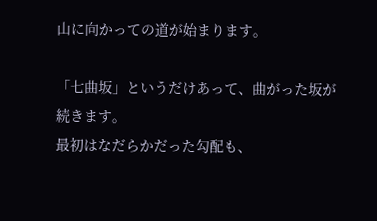山に向かっての道が始まります。

「七曲坂」というだけあって、曲がった坂が続きます。
最初はなだらかだった勾配も、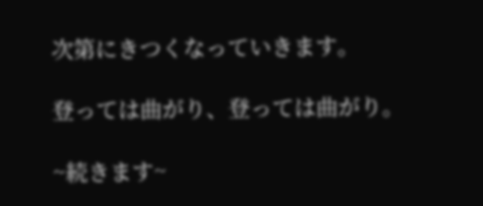次第にきつくなっていきます。

登っては曲がり、登っては曲がり。

~続きます~